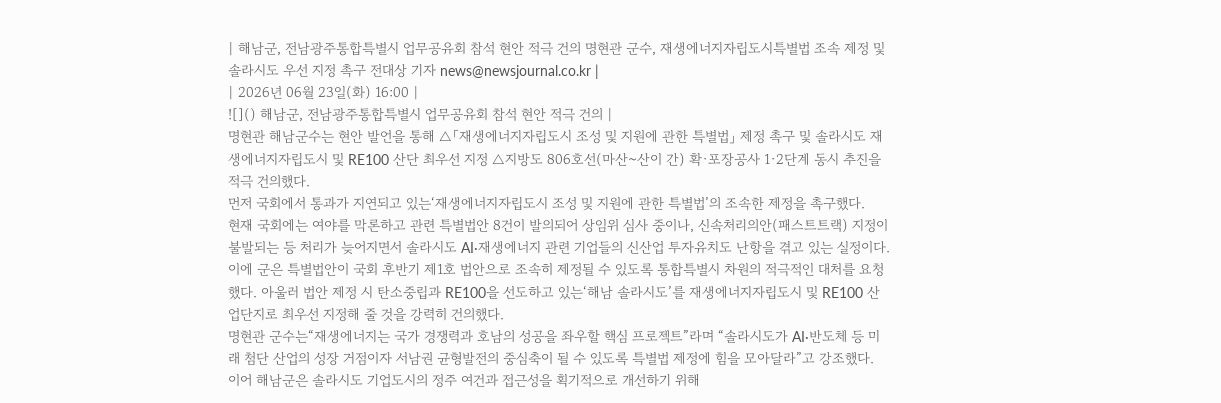| 해남군, 전남광주통합특별시 업무공유회 참석 현안 적극 건의 명현관 군수, 재생에너지자립도시특별법 조속 제정 및 솔라시도 우선 지정 촉구 전대상 기자 news@newsjournal.co.kr |
| 2026년 06월 23일(화) 16:00 |
![]() 해남군, 전남광주통합특별시 업무공유회 참석 현안 적극 건의 |
명현관 해남군수는 현안 발언을 통해 △「재생에너지자립도시 조성 및 지원에 관한 특별법」 제정 촉구 및 솔라시도 재생에너지자립도시 및 RE100 산단 최우선 지정 △지방도 806호선(마산~산이 간) 확·포장공사 1·2단계 동시 추진을 적극 건의했다.
먼저 국회에서 통과가 지연되고 있는‘재생에너지자립도시 조성 및 지원에 관한 특별법’의 조속한 제정을 촉구했다.
현재 국회에는 여야를 막론하고 관련 특별법안 8건이 발의되어 상임위 심사 중이나, 신속처리의안(패스트트랙) 지정이 불발되는 등 처리가 늦어지면서 솔라시도 AI·재생에너지 관련 기업들의 신산업 투자유치도 난항을 겪고 있는 실정이다.
이에 군은 특별법안이 국회 후반기 제1호 법안으로 조속히 제정될 수 있도록 통합특별시 차원의 적극적인 대처를 요청했다. 아울러 법안 제정 시 탄소중립과 RE100을 선도하고 있는‘해남 솔라시도’를 재생에너지자립도시 및 RE100 산업단지로 최우선 지정해 줄 것을 강력히 건의했다.
명현관 군수는“재생에너지는 국가 경쟁력과 호남의 성공을 좌우할 핵심 프로젝트”라며 “솔라시도가 AI·반도체 등 미래 첨단 산업의 성장 거점이자 서남권 균형발전의 중심축이 될 수 있도록 특별법 제정에 힘을 모아달라”고 강조했다.
이어 해남군은 솔라시도 기업도시의 정주 여건과 접근성을 획기적으로 개선하기 위해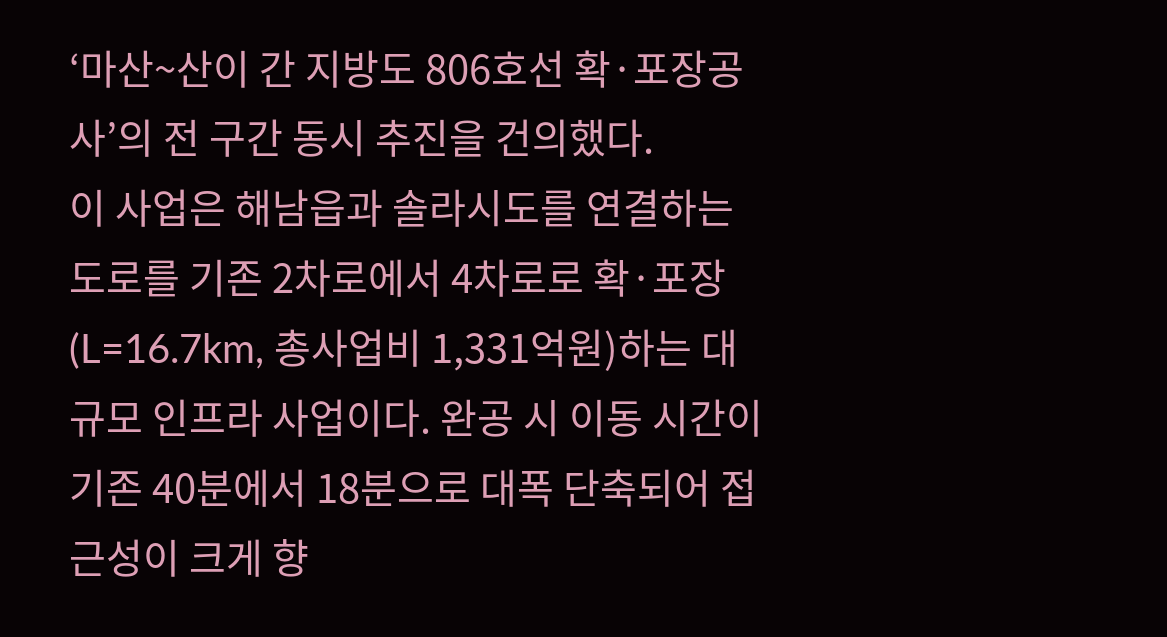‘마산~산이 간 지방도 806호선 확·포장공사’의 전 구간 동시 추진을 건의했다.
이 사업은 해남읍과 솔라시도를 연결하는 도로를 기존 2차로에서 4차로로 확·포장(L=16.7km, 총사업비 1,331억원)하는 대규모 인프라 사업이다. 완공 시 이동 시간이 기존 40분에서 18분으로 대폭 단축되어 접근성이 크게 향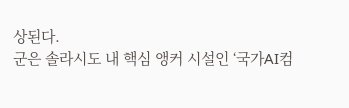상된다.
군은 솔라시도 내 핵심 앵커 시설인 ‘국가AI컴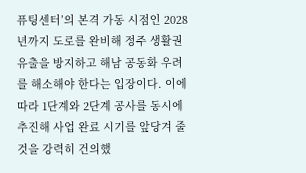퓨팅센터’의 본격 가동 시점인 2028년까지 도로를 완비해 정주 생활권 유출을 방지하고 해남 공동화 우려를 해소해야 한다는 입장이다. 이에 따라 1단계와 2단계 공사를 동시에 추진해 사업 완료 시기를 앞당겨 줄 것을 강력히 건의했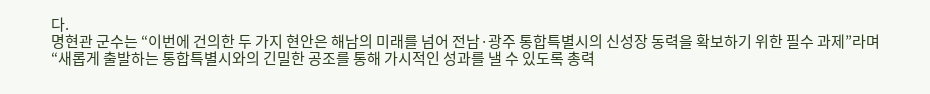다.
명현관 군수는 “이번에 건의한 두 가지 현안은 해남의 미래를 넘어 전남·광주 통합특별시의 신성장 동력을 확보하기 위한 필수 과제”라며 “새롭게 출발하는 통합특별시와의 긴밀한 공조를 통해 가시적인 성과를 낼 수 있도록 총력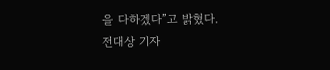을 다하겠다”고 밝혔다.
전대상 기자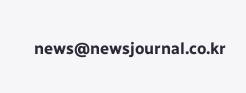news@newsjournal.co.kr